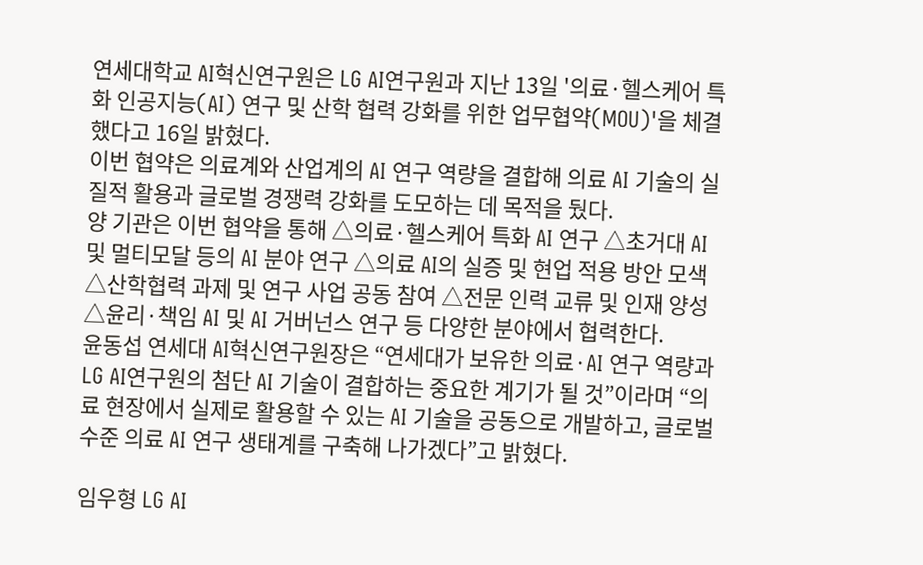연세대학교 AI혁신연구원은 LG AI연구원과 지난 13일 '의료·헬스케어 특화 인공지능(AI) 연구 및 산학 협력 강화를 위한 업무협약(MOU)'을 체결했다고 16일 밝혔다.
이번 협약은 의료계와 산업계의 AI 연구 역량을 결합해 의료 AI 기술의 실질적 활용과 글로벌 경쟁력 강화를 도모하는 데 목적을 뒀다.
양 기관은 이번 협약을 통해 △의료·헬스케어 특화 AI 연구 △초거대 AI 및 멀티모달 등의 AI 분야 연구 △의료 AI의 실증 및 현업 적용 방안 모색 △산학협력 과제 및 연구 사업 공동 참여 △전문 인력 교류 및 인재 양성 △윤리·책임 AI 및 AI 거버넌스 연구 등 다양한 분야에서 협력한다.
윤동섭 연세대 AI혁신연구원장은 “연세대가 보유한 의료·AI 연구 역량과 LG AI연구원의 첨단 AI 기술이 결합하는 중요한 계기가 될 것”이라며 “의료 현장에서 실제로 활용할 수 있는 AI 기술을 공동으로 개발하고, 글로벌 수준 의료 AI 연구 생태계를 구축해 나가겠다”고 밝혔다.

임우형 LG AI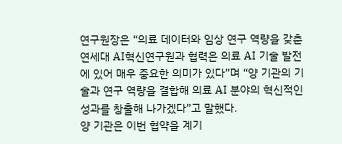연구원장은 “의료 데이터와 임상 연구 역량을 갖춘 연세대 AI혁신연구원과 협력은 의료 AI 기술 발전에 있어 매우 중요한 의미가 있다”며 “양 기관의 기술과 연구 역량을 결합해 의료 AI 분야의 혁신적인 성과를 창출해 나가겠다”고 말했다.
양 기관은 이번 협약을 계기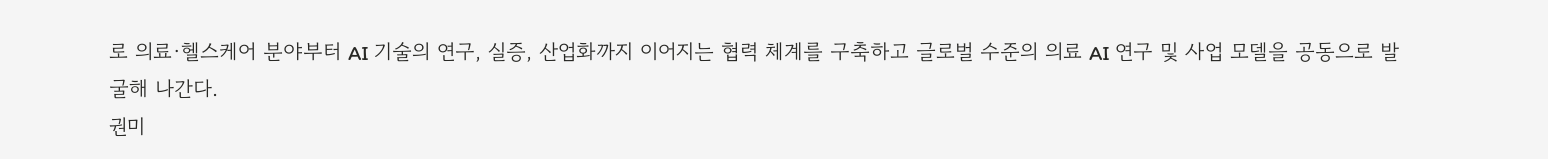로 의료·헬스케어 분야부터 AI 기술의 연구, 실증, 산업화까지 이어지는 협력 체계를 구축하고 글로벌 수준의 의료 AI 연구 및 사업 모델을 공동으로 발굴해 나간다.
권미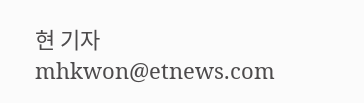현 기자 mhkwon@etnews.com